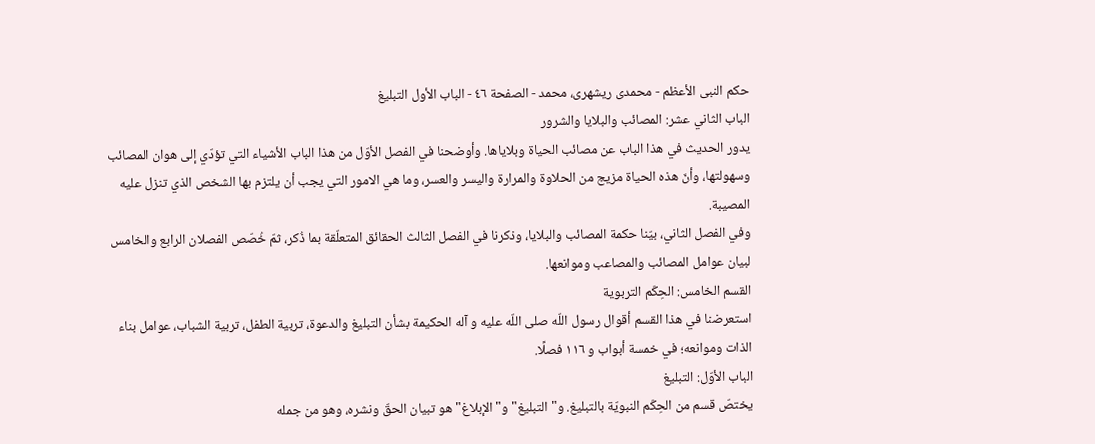حكم النبى الأعظم - محمدی ریشهری، محمد - الصفحة ٤٦ - الباب الأول التبليغ
الباب الثاني عشر: المصائب والبلايا والشرور
يدور الحديث في هذا الباب عن مصائب الحياة وبلاياها. وأوضحنا في الفصل الأوّل من هذا الباب الأشياء التي تؤدّي إلى هوان المصائب وسهولتها، وأنّ هذه الحياة مزيج من الحلاوة والمرارة واليسر والعسر، وما هي الامور التي يجب أن يلتزم بها الشخص الذي تنزل عليه المصيبة.
وفي الفصل الثاني، بيّنا حكمة المصائب والبلايا، وذكرنا في الفصل الثالث الحقائق المتعلّقة بما ذُكر، ثمّ خُصّص الفصلان الرابع والخامس لبيان عوامل المصائب والمصاعب وموانعها.
القسم الخامس: الحِكَم التربوية
استعرضنا في هذا القسم أقوال رسول اللّه صلى اللّه عليه و آله الحكيمة بشأن التبليغ والدعوة، تربية الطفل، تربية الشباب، عوامل بناء الذات وموانعه؛ في خمسة أبواب و ١١٦ فصلًا.
الباب الأوّل: التبليغ
يختصّ قسم من الحِكَم النبويّة بالتبليغ. و" التبليغ" و" الإبلاغ" هو تبيان الحقّ ونشره، وهو من جمله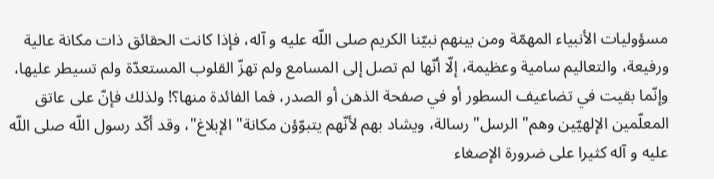مسؤوليات الأنبياء المهمّة ومن بينهم نبيّنا الكريم صلى اللّه عليه و آله، فإذا كانت الحقائق ذات مكانة عالية ورفيعة، والتعاليم سامية وعظيمة، إلّا أنّها لم تصل إلى المسامع ولم تهزّ القلوب المستعدّة ولم تسيطر عليها، وإنّما بقيت في تضاعيف السطور أو في صفحة الذهن أو الصدر، فما الفائدة منها؟! ولذلك فإنّ على عاتق المعلّمين الإلهيّين وهم" الرسل" رسالة، ويشاد بهم لأنّهم يتبوّؤن مكانة" الإبلاغ"، وقد أكّد رسول اللّه صلى اللّه عليه و آله كثيرا على ضرورة الإصغاء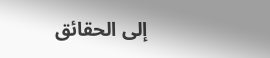إلى الحقائق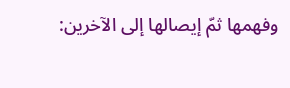وفهمها ثمّ إيصالها إلى الآخرين: